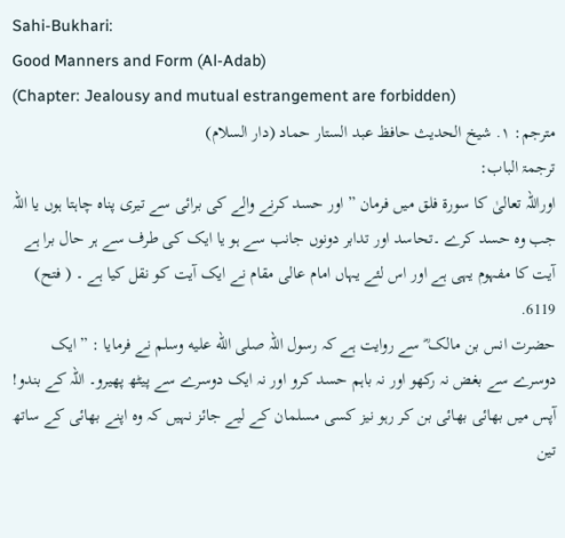Sahi-Bukhari:
Good Manners and Form (Al-Adab)
(Chapter: Jealousy and mutual estrangement are forbidden)
مترجم: ١. شیخ الحدیث حافظ عبد الستار حماد (دار السلام)
ترجمۃ الباب:
اوراللہ تعالیٰ کا سورۃ فلق میں فرمان ” اور حسد کرنے والے کی برائی سے تیری پناہ چاہتا ہوں یا اللہ جب وہ حسد کرے ۔تحاسد اور تدابر دونوں جانب سے ہو یا ایک کی طرف سے ہر حال برا ہے آیت کا مفہوم یہی ہے اور اس لئے یہاں امام عالی مقام نے ایک آیت کو نقل کیا ہے ۔ ( فتح)
6119.
حضرت انس بن مالک ؓ سے روایت ہے کہ رسول اللہ صلى الله عليه وسلم نے فرمایا : ”ایک دوسرے سے بغض نہ رکھو اور نہ باہم حسد کرو اور نہ ایک دوسرے سے پیٹھ پھیرو۔ اللہ کے بندو! آپس میں بھائی بھائی بن کر رہو نیز کسی مسلمان کے لیے جائز نہیں کہ وہ اپنے بھائی کے ساتھ تین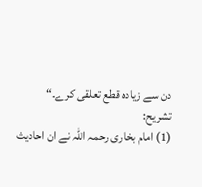دن سے زیادہ قطع تعلقی کرے۔“
تشریح:
(1) امام بخاری رحمہ اللہ نے ان احادیث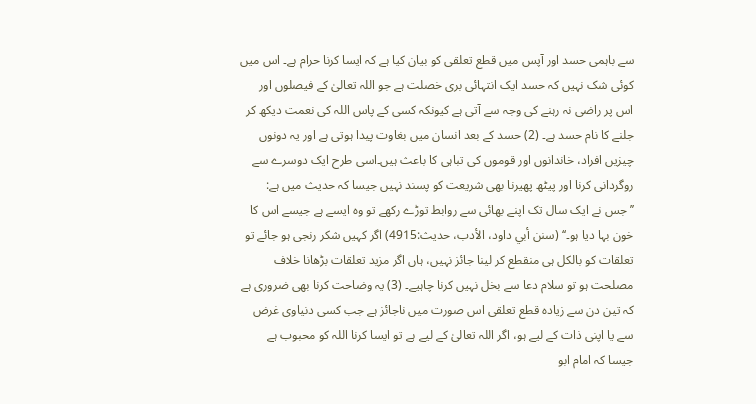سے باہمی حسد اور آپس میں قطع تعلقی کو بیان کیا ہے کہ ایسا کرنا حرام ہے۔ اس میں کوئی شک نہیں کہ حسد ایک انتہائی بری خصلت ہے جو اللہ تعالیٰ کے فیصلوں اور اس پر راضی نہ رہنے کی وجہ سے آتی ہے کیونکہ کسی کے پاس اللہ کی نعمت دیکھ کر جلنے کا نام حسد ہے۔ (2) حسد کے بعد انسان میں بغاوت پیدا ہوتی ہے اور یہ دونوں چیزیں افراد، خاندانوں اور قوموں کی تباہی کا باعث ہیں۔اسی طرح ایک دوسرے سے روگردانی کرنا اور پیٹھ پھیرنا بھی شریعت کو پسند نہیں جیسا کہ حدیث میں ہے: ’’جس نے ایک سال تک اپنے بھائی سے روابط توڑے رکھے تو وہ ایسے ہے جیسے اس کا خون بہا دیا ہو۔‘‘ (سنن أبي داود، الأدب، حدیث:4915) اگر کہیں شکر رنجی ہو جائے تو تعلقات کو بالکل ہی منقطع کر لینا جائز نہیں، ہاں اگر مزید تعلقات بڑھانا خلاف مصلحت ہو تو سلام دعا سے بخل نہیں کرنا چاہیے۔ (3) یہ وضاحت کرنا بھی ضروری ہے کہ تین دن سے زیادہ قطع تعلقی اس صورت میں ناجائز ہے جب کسی دنیاوی غرض سے یا اپنی ذات کے لیے ہو، اگر اللہ تعالیٰ کے لیے ہے تو ایسا کرنا اللہ کو محبوب ہے جیسا کہ امام ابو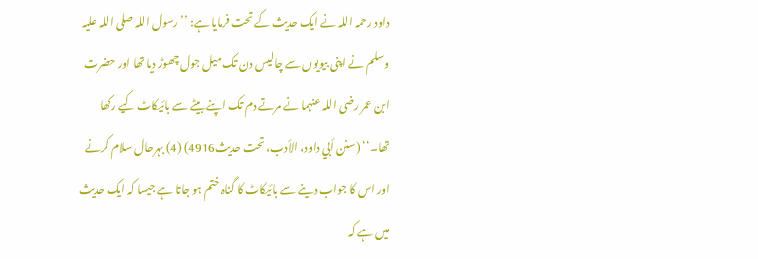داود رحمہ اللہ نے ایک حدیث کے تحت فرمایا ہے: ’’رسول اللہ صلی اللہ علیہ وسلم نے اپنی بیویوں سے چالیس دن تک میل جول چھوڑ دیا تھا اور حضرت ابن عمر رضی اللہ عنہما نے مرتے دم تک اپنے بیٹے سے بائیکاٹ کیے رکھا تھا۔‘‘ (سنن أبي داود، الأدب، تحت حدیث4916) (4) بہرحال سلام کرنے اور اس کا جواب دینے سے بائیکاٹ کا گناہ ختم ہو جاتا ہے جیسا کہ ایک حدیث میں ہے کہ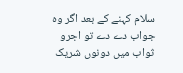سلام کہنے کے بعد اگر وہ جواب دے دے تو اجرو ثواب میں دونوں شریک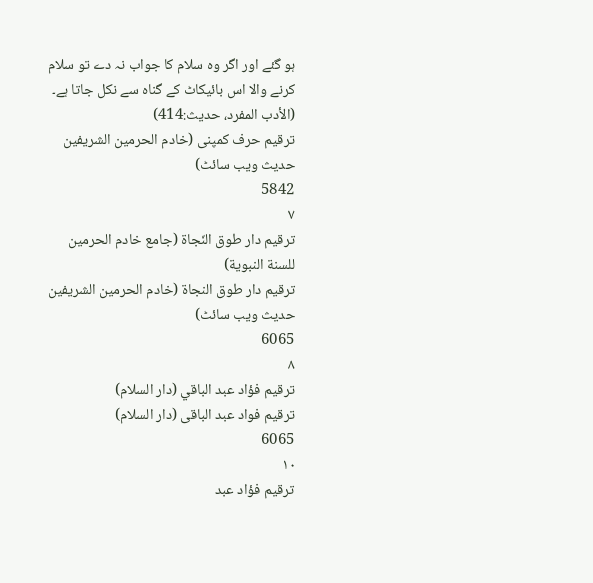ہو گئے اور اگر وہ سلام کا جواب نہ دے تو سلام کرنے والا اس بائیکاٹ کے گناہ سے نکل جاتا ہے۔ (الأدب المفرد، حدیث:414)
ترقیم حرف کمپنی (خادم الحرمین الشریفین حدیث ویب سائٹ)
5842
٧
ترقيم دار طوق النّجاة (جامع خادم الحرمين للسنة النبوية)
ترقیم دار طوق النجاۃ (خادم الحرمین الشریفین حدیث ویب سائٹ)
6065
٨
ترقيم فؤاد عبد الباقي (دار السلام)
ترقیم فواد عبد الباقی (دار السلام)
6065
١٠
ترقيم فؤاد عبد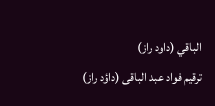الباقي (داود راز)
ترقیم فواد عبد الباقی (داؤد راز)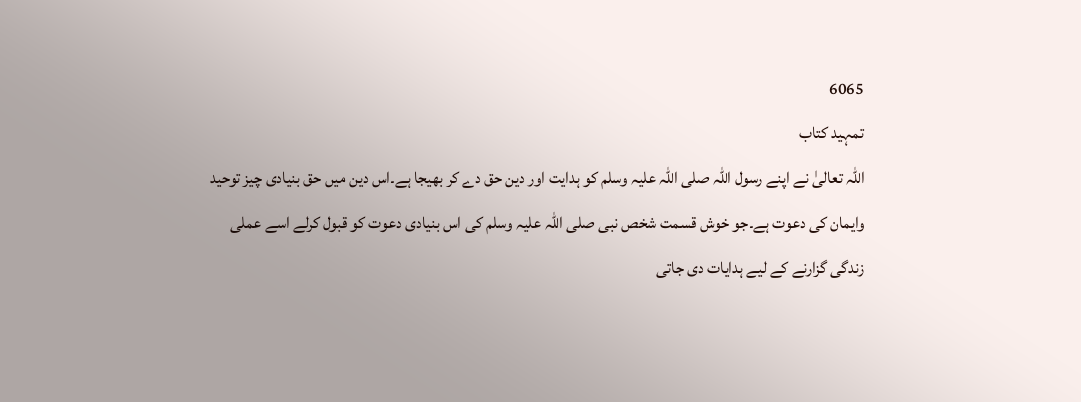6065
تمہید کتاب
اللہ تعالیٰ نے اپنے رسول اللہ صلی اللہ علیہ وسلم کو ہدایت اور دین حق دے کر بھیجا ہے۔اس دین میں حق بنیادی چیز توحید وایمان کی دعوت ہے۔جو خوش قسمت شخص نبی صلی اللہ علیہ وسلم کی اس بنیادی دعوت کو قبول کرلے اسے عملی زندگی گزارنے کے لیے ہدایات دی جاتی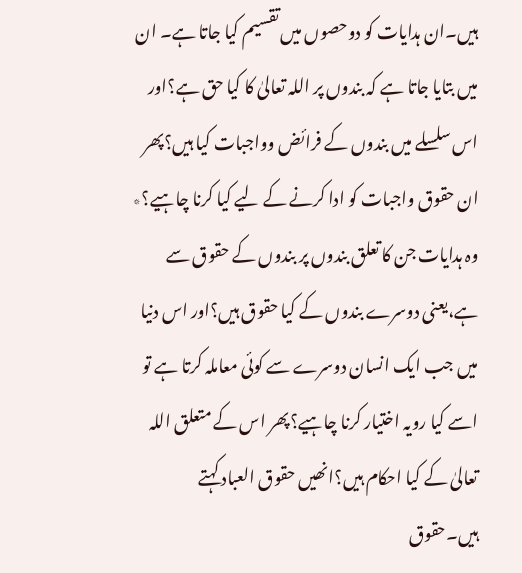ہیں۔ان ہدایات کو دوحصوں میں تقسیم کیا جاتا ہے۔ ان میں بتایا جاتا ہے کہ بندوں پر اللہ تعالیٰ کا کیا حق ہے؟اور اس سلسلے میں بندوں کے فرائض وواجبات کیا ہیں؟پھر ان حقوق واجبات کو ادا کرنے کے لیے کیا کرنا چاہیے؟٭ وہ ہدایات جن کا تعلق بندوں پر بندوں کے حقوق سے ہے،یعنی دوسرے بندوں کے کیا حقوق ہیں؟اور اس دنیا میں جب ایک انسان دوسرے سے کوئی معاملہ کرتا ہے تو اسے کیا رویہ اختیار کرنا چاہیے؟پھر اس کے متعلق اللہ تعالیٰ کے کیا احکام ہیں؟انھیں حقوق العباد کہتے ہیں۔حقوق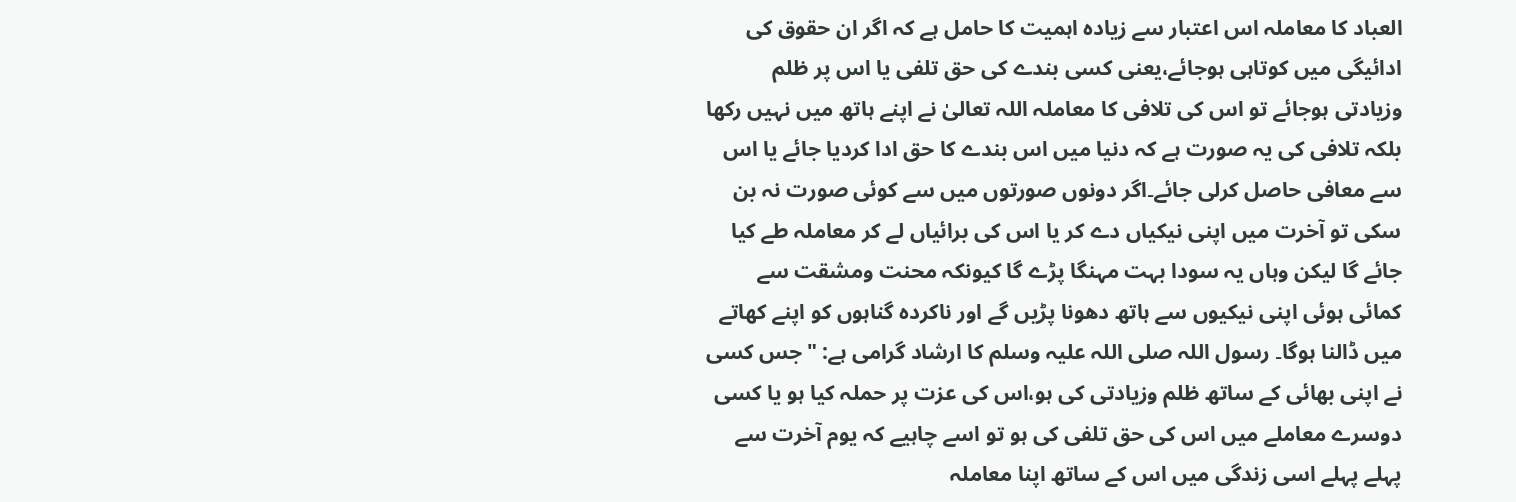العباد کا معاملہ اس اعتبار سے زیادہ اہمیت کا حامل ہے کہ اگر ان حقوق کی ادائیگی میں کوتاہی ہوجائے،یعنی کسی بندے کی حق تلفی یا اس پر ظلم وزیادتی ہوجائے تو اس کی تلافی کا معاملہ اللہ تعالیٰ نے اپنے ہاتھ میں نہیں رکھا بلکہ تلافی کی یہ صورت ہے کہ دنیا میں اس بندے کا حق ادا کردیا جائے یا اس سے معافی حاصل کرلی جائے۔اگر دونوں صورتوں میں سے کوئی صورت نہ بن سکی تو آخرت میں اپنی نیکیاں دے کر یا اس کی برائیاں لے کر معاملہ طے کیا جائے گا لیکن وہاں یہ سودا بہت مہنگا پڑے گا کیونکہ محنت ومشقت سے کمائی ہوئی اپنی نیکیوں سے ہاتھ دھونا پڑیں گے اور ناکردہ گناہوں کو اپنے کھاتے میں ڈالنا ہوگا۔ رسول اللہ صلی اللہ علیہ وسلم کا ارشاد گرامی ہے: "جس کسی نے اپنی بھائی کے ساتھ ظلم وزیادتی کی ہو،اس کی عزت پر حملہ کیا ہو یا کسی دوسرے معاملے میں اس کی حق تلفی کی ہو تو اسے چاہیے کہ یوم آخرت سے پہلے پہلے اسی زندگی میں اس کے ساتھ اپنا معاملہ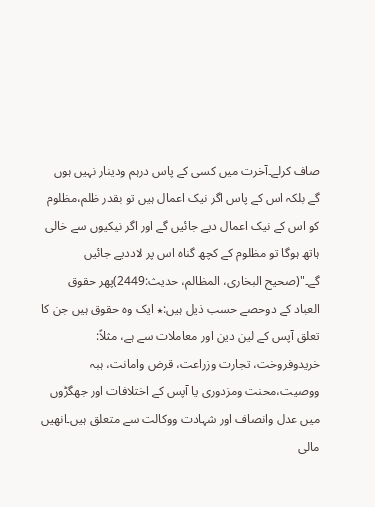صاف کرلے۔آخرت میں کسی کے پاس درہم ودینار نہیں ہوں گے بلکہ اس کے پاس اگر نیک اعمال ہیں تو بقدر ظلم،مظلوم کو اس کے نیک اعمال دیے جائیں گے اور اگر نیکیوں سے خالی ہاتھ ہوگا تو مظلوم کے کچھ گناہ اس پر لاددیے جائیں گے۔"(صحیح البخاری، المظالم، حدیث:2449)پھر حقوق العباد کے دوحصے حسب ذیل ہیں:٭ ایک وہ حقوق ہیں جن کا تعلق آپس کے لین دین اور معاملات سے ہے، مثلاً: خریدوفروخت، تجارت وزراعت، قرض وامانت، ہبہ ووصیت،محنت ومزدوری یا آپس کے اختلافات اور جھگڑوں میں عدل وانصاف اور شہادت ووکالت سے متعلق ہیں۔انھیں مالی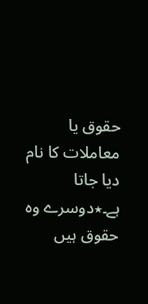حقوق یا معاملات کا نام دیا جاتا ہے۔٭دوسرے وہ حقوق ہیں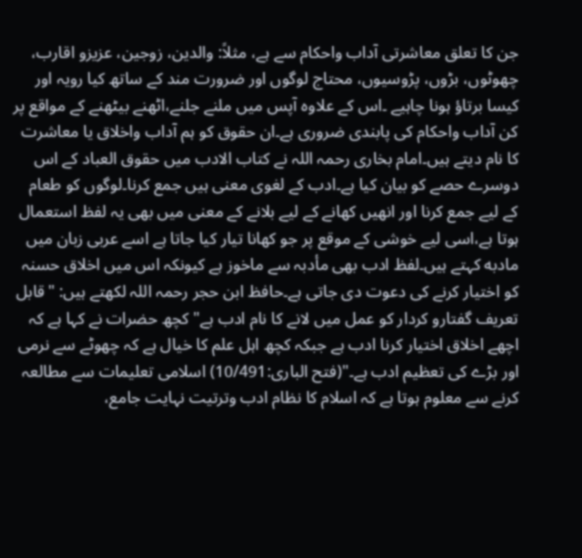جن کا تعلق معاشرتی آداب واحکام سے ہے، مثلاً: والدین، زوجین، عزیزو اقارب، چھوٹوں، بڑوں، پڑوسیوں، محتاج لوگوں اور ضرورت مند کے ساتھ کیا رویہ اور کیسا برتاؤ ہونا چاہیے ۔اس کے علاوہ آپس میں ملنے جلنے،اٹھنے بیٹھنے کے مواقع پر کن آداب واحکام کی پابندی ضروری ہے۔ان حقوق کو ہم آداب واخلاق یا معاشرت کا نام دیتے ہیں۔امام بخاری رحمہ اللہ نے کتاب الادب میں حقوق العباد کے اس دوسرے حصے کو بیان کیا ہے۔ادب کے لغوی معنی ہیں جمع کرنا۔لوگوں کو طعام کے لیے جمع کرنا اور انھیں کھانے کے لیے بلانے کے معنی میں بھی یہ لفظ استعمال ہوتا ہے،اسی لیے خوشی کے موقع پر جو کھانا تیار کیا جاتا ہے اسے عربی زبان میں مادبه کہتے ہیں۔لفظ ادب بھی مأدبہ سے ماخوز ہے کیونکہ اس میں اخلاق حسنہ کو اختیار کرنے کی دعوت دی جاتی ہے۔حافظ ابن حجر رحمہ اللہ لکھتے ہیں: "قابل تعریف گفتارو کردار کو عمل میں لانے کا نام ادب ہے" کچھ حضرات نے کہا ہے کہ اچھے اخلاق اختیار کرنا ادب ہے جبکہ کچھ اہل علم کا خیال ہے کہ چھوٹے سے نرمی اور بڑے کی تعظیم ادب ہے۔"(فتح الباری:10/491) اسلامی تعلیمات سے مطالعہ کرنے سے معلوم ہوتا ہے کہ اسلام کا نظام ادب وترتیت نہایت جامع،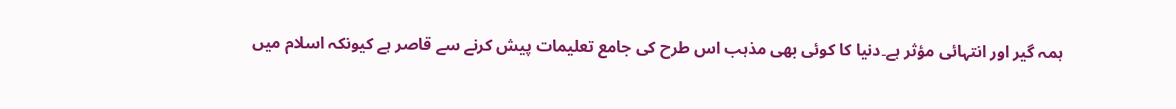ہمہ گیر اور انتہائی مؤثر ہے۔دنیا کا کوئی بھی مذہب اس طرح کی جامع تعلیمات پیش کرنے سے قاصر ہے کیونکہ اسلام میں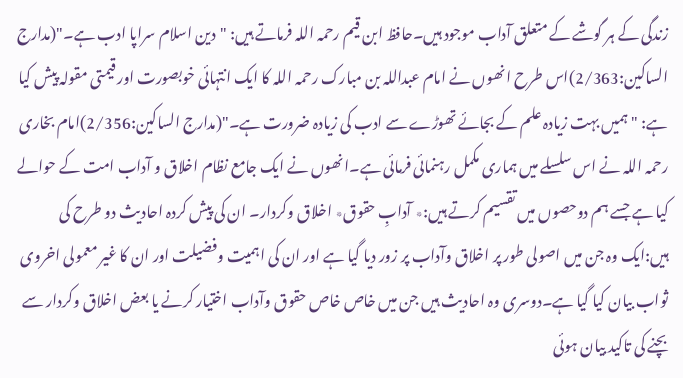زندگی کے ہر گوشے کے متعلق آداب موجود ہیں۔حافظ ابن قیم رحمہ اللہ فرماتے ہیں: "دین اسلام سراپا ادب ہے۔"(مدارج الساکین:2/363)اس طرح انھوں نے امام عبداللہ بن مبارک رحمہ اللہ کا ایک انتہائی خوبصورت اور قیمتی مقولہ پیش کیا ہے: "ہمیں بہت زیادہ علم کے بجائے تھوڑے سے ادب کی زیادہ ضرورت ہے۔"(مدارج الساکین:2/356)امام بخاری رحمہ اللہ نے اس سلسلے میں ہماری مکمل رہنمائی فرمائی ہے۔انھوں نے ایک جامع نظام اخلاق و آداب امت کے حوالے کیا ہے جسے ہم دوحصوں میں تقسیم کرتے ہیں:٭ آدابِ حقوق٭ اخلاق وکردار۔ ان کی پیش کردہ احادیث دو طرح کی ہیں:ایک وہ جن میں اصولی طور پر اخلاق وآداب پر زور دیا گیا ہے اور ان کی اہمیت وفضیلت اور ان کا غیر معمولی اخروی ثواب بیان کیا گیا ہے۔دوسری وہ احادیث ہیں جن میں خاص خاص حقوق وآداب اختیار کرنے یا بعض اخلاق وکردار سے بچنے کی تاکید بیان ہوئی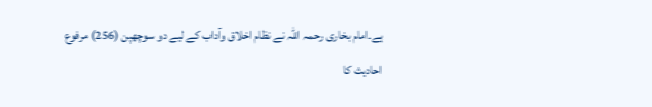ہے۔امام بخاری رحمہ اللہ نے نظام اخلاق وآداب کے لیے دو سوچھپن (256) مرفوع احادیث کا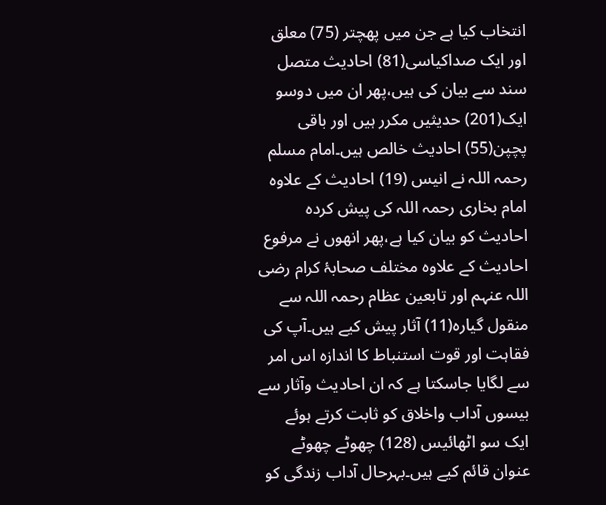انتخاب کیا ہے جن میں پھچتر (75) معلق اور ایک صداکیاسی(81) احادیث متصل سند سے بیان کی ہیں،پھر ان میں دوسو ایک(201) حدیثیں مکرر ہیں اور باقی پچپن(55) احادیث خالص ہیں۔امام مسلم رحمہ اللہ نے انیس (19) احادیث کے علاوہ امام بخاری رحمہ اللہ کی پیش کردہ احادیث کو بیان کیا ہے،پھر انھوں نے مرفوع احادیث کے علاوہ مختلف صحابۂ کرام رضی اللہ عنہم اور تابعین عظام رحمہ اللہ سے منقول گیارہ(11) آثار پیش کیے ہیں۔آپ کی فقاہت اور قوت استنباط کا اندازہ اس امر سے لگایا جاسکتا ہے کہ ان احادیث وآثار سے بیسوں آداب واخلاق کو ثابت کرتے ہوئے ایک سو اٹھائیس (128) چھوٹے چھوٹے عنوان قائم کیے ہیں۔بہرحال آداب زندگی کو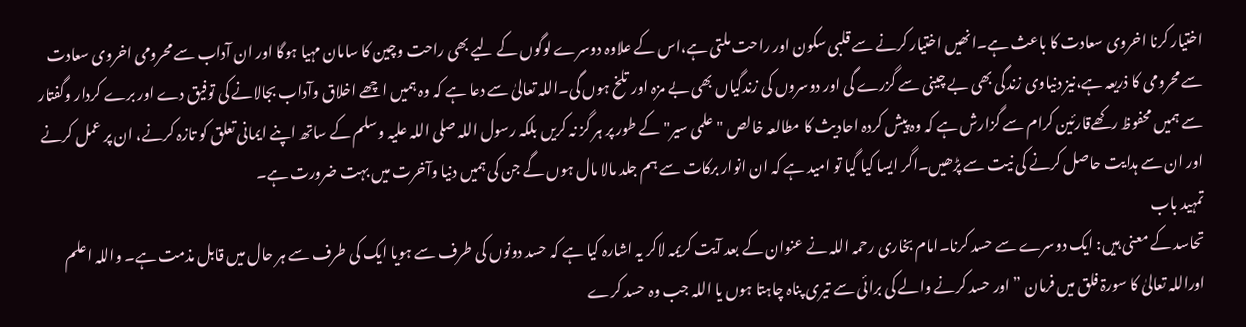اختیار کرنا اخروی سعادت کا باعث ہے۔انھیں اختیار کرنے سے قلبی سکون اور راحت ملتی ہے،اس کے علاوہ دوسرے لوگوں کے لیے بھی راحت وچین کا سامان مہیا ہوگا اور ان آداب سے محرومی اخروی سعادت سے محرومی کا ذریعہ ہے،نیز دنیاوی زندگی بھی بے چینی سے گزرے گی اور دوسروں کی زندگیاں بھی بے مزہ اور تلخ ہوں گی۔اللہ تعالیٰ سے دعا ہے کہ وہ ہمیں اچھے اخلاق وآداب بجالانے کی توفیق دے اور برے کردار وگفتار سے ہمیں محفوظ رکھےقارئین کرام سے گزارش ہے کہ وہ پیش کردہ احادیث کا مطالعہ خالص " علمی سیر" کے طور پر ہر گز نہ کریں بلکہ رسول اللہ صلی اللہ علیہ وسلم کے ساتھ اپنے ایمانی تعلق کو تازہ کرنے، ان پر عمل کرنے اور ان سے ہدایت حاصل کرنے کی نیت سے پڑھیں۔اگر ایسا کیا گیا تو امید ہے کہ ان انوار برکات سے ہم جلد مالا مال ہوں گے جن کی ہمیں دنیا وآخرت میں بہت ضرورت ہے۔
تمہید باب
تحاسد کے معنی ہیں: ایک دوسرے سے حسد کرنا۔امام بخاری رحمہ اللہ نے عنوان کے بعد آیت کریمہ لاکر یہ اشارہ کیا ہے کہ حسد دونوں کی طرف سے ہویا ایک کی طرف سے ہر حال میں قابل مذمت ہے۔ واللہ اعلم
اوراللہ تعالیٰ کا سورۃ فلق میں فرمان ” اور حسد کرنے والے کی برائی سے تیری پناہ چاہتا ہوں یا اللہ جب وہ حسد کرے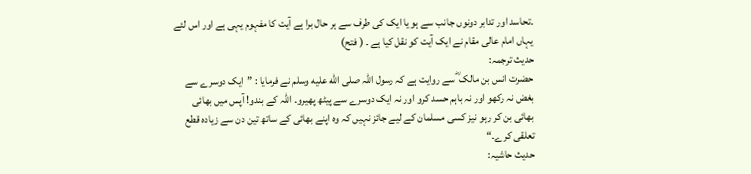۔تحاسد اور تدابر دونوں جانب سے ہو یا ایک کی طرف سے ہر حال برا ہے آیت کا مفہوم یہی ہے اور اس لئے یہاں امام عالی مقام نے ایک آیت کو نقل کیا ہے ۔ ( فتح)
حدیث ترجمہ:
حضرت انس بن مالک ؓ سے روایت ہے کہ رسول اللہ صلى الله عليه وسلم نے فرمایا : ”ایک دوسرے سے بغض نہ رکھو اور نہ باہم حسد کرو اور نہ ایک دوسرے سے پیٹھ پھیرو۔ اللہ کے بندو! آپس میں بھائی بھائی بن کر رہو نیز کسی مسلمان کے لیے جائز نہیں کہ وہ اپنے بھائی کے ساتھ تین دن سے زیادہ قطع تعلقی کرے۔“
حدیث حاشیہ: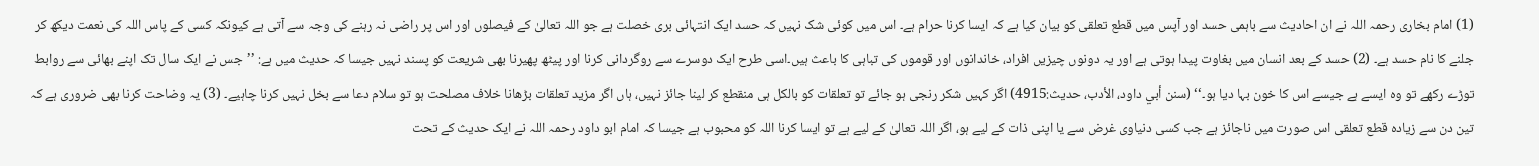(1) امام بخاری رحمہ اللہ نے ان احادیث سے باہمی حسد اور آپس میں قطع تعلقی کو بیان کیا ہے کہ ایسا کرنا حرام ہے۔ اس میں کوئی شک نہیں کہ حسد ایک انتہائی بری خصلت ہے جو اللہ تعالیٰ کے فیصلوں اور اس پر راضی نہ رہنے کی وجہ سے آتی ہے کیونکہ کسی کے پاس اللہ کی نعمت دیکھ کر جلنے کا نام حسد ہے۔ (2) حسد کے بعد انسان میں بغاوت پیدا ہوتی ہے اور یہ دونوں چیزیں افراد، خاندانوں اور قوموں کی تباہی کا باعث ہیں۔اسی طرح ایک دوسرے سے روگردانی کرنا اور پیٹھ پھیرنا بھی شریعت کو پسند نہیں جیسا کہ حدیث میں ہے: ’’جس نے ایک سال تک اپنے بھائی سے روابط توڑے رکھے تو وہ ایسے ہے جیسے اس کا خون بہا دیا ہو۔‘‘ (سنن أبي داود، الأدب، حدیث:4915) اگر کہیں شکر رنجی ہو جائے تو تعلقات کو بالکل ہی منقطع کر لینا جائز نہیں، ہاں اگر مزید تعلقات بڑھانا خلاف مصلحت ہو تو سلام دعا سے بخل نہیں کرنا چاہیے۔ (3) یہ وضاحت کرنا بھی ضروری ہے کہ تین دن سے زیادہ قطع تعلقی اس صورت میں ناجائز ہے جب کسی دنیاوی غرض سے یا اپنی ذات کے لیے ہو، اگر اللہ تعالیٰ کے لیے ہے تو ایسا کرنا اللہ کو محبوب ہے جیسا کہ امام ابو داود رحمہ اللہ نے ایک حدیث کے تحت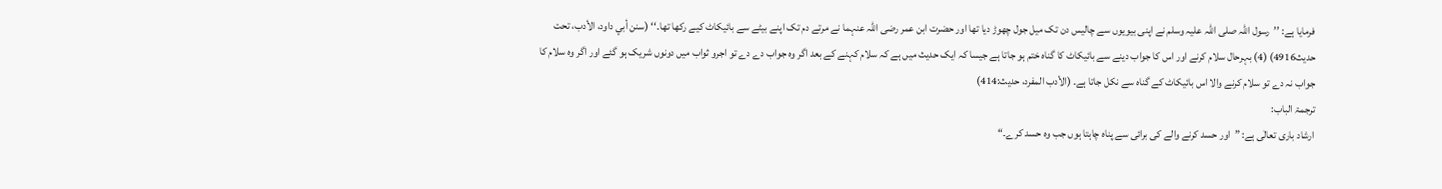فرمایا ہے: ’’رسول اللہ صلی اللہ علیہ وسلم نے اپنی بیویوں سے چالیس دن تک میل جول چھوڑ دیا تھا اور حضرت ابن عمر رضی اللہ عنہما نے مرتے دم تک اپنے بیٹے سے بائیکاٹ کیے رکھا تھا۔‘‘ (سنن أبي داود، الأدب، تحت حدیث4916) (4) بہرحال سلام کرنے اور اس کا جواب دینے سے بائیکاٹ کا گناہ ختم ہو جاتا ہے جیسا کہ ایک حدیث میں ہے کہ سلام کہنے کے بعد اگر وہ جواب دے دے تو اجرو ثواب میں دونوں شریک ہو گئے اور اگر وہ سلام کا جواب نہ دے تو سلام کرنے والا اس بائیکاٹ کے گناہ سے نکل جاتا ہے۔ (الأدب المفرد، حدیث:414)
ترجمۃ الباب:
ارشاد باری تعالٰی ہے: ”اور حسد کرنے والے کی برائی سے پناہ چاہتا ہوں جب وہ حسد کرے۔“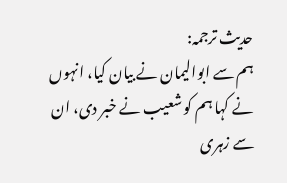حدیث ترجمہ:
ہم سے ابوالیمان نے بیان کیا، انہوں نے کہا ہم کو شعیب نے خبر دی، ان سے زہری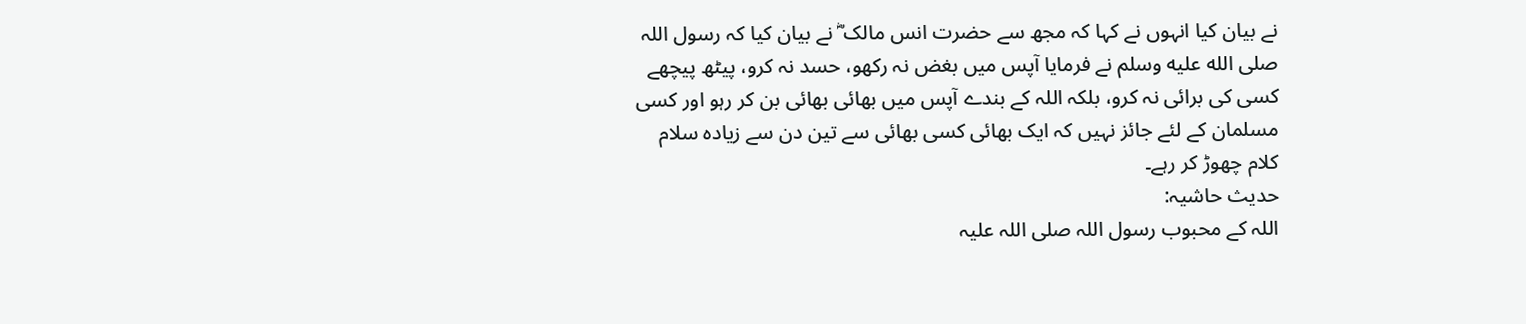نے بیان کیا انہوں نے کہا کہ مجھ سے حضرت انس مالک ؓ نے بیان کیا کہ رسول اللہ صلى الله عليه وسلم نے فرمایا آپس میں بغض نہ رکھو، حسد نہ کرو، پیٹھ پیچھے کسی کی برائی نہ کرو، بلکہ اللہ کے بندے آپس میں بھائی بھائی بن کر رہو اور کسی مسلمان کے لئے جائز نہیں کہ ایک بھائی کسی بھائی سے تین دن سے زیادہ سلام کلام چھوڑ کر رہے۔
حدیث حاشیہ:
اللہ کے محبوب رسول اللہ صلی اللہ علیہ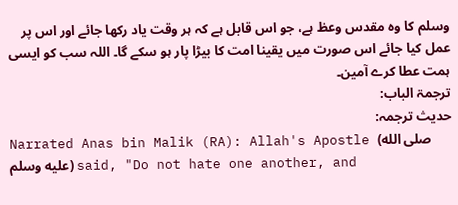وسلم کا وہ مقدس وعظ ہے، جو اس قابل ہے کہ ہر وقت یاد رکھا جائے اور اس پر عمل کیا جائے اس صورت میں یقینا امت کا بیڑا پار ہو سکے گا۔ اللہ سب کو ایسی ہمت عطا کرے آمین۔
ترجمۃ الباب:
حدیث ترجمہ:
Narrated Anas bin Malik (RA): Allah's Apostle (صلى الله عليه وسلم) said, "Do not hate one another, and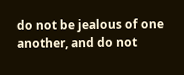do not be jealous of one another, and do not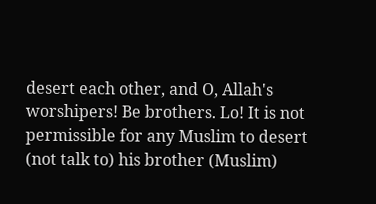desert each other, and O, Allah's worshipers! Be brothers. Lo! It is not permissible for any Muslim to desert (not talk to) his brother (Muslim)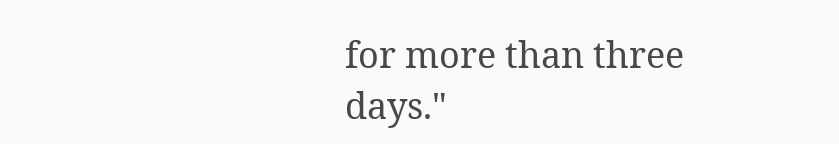for more than three days."